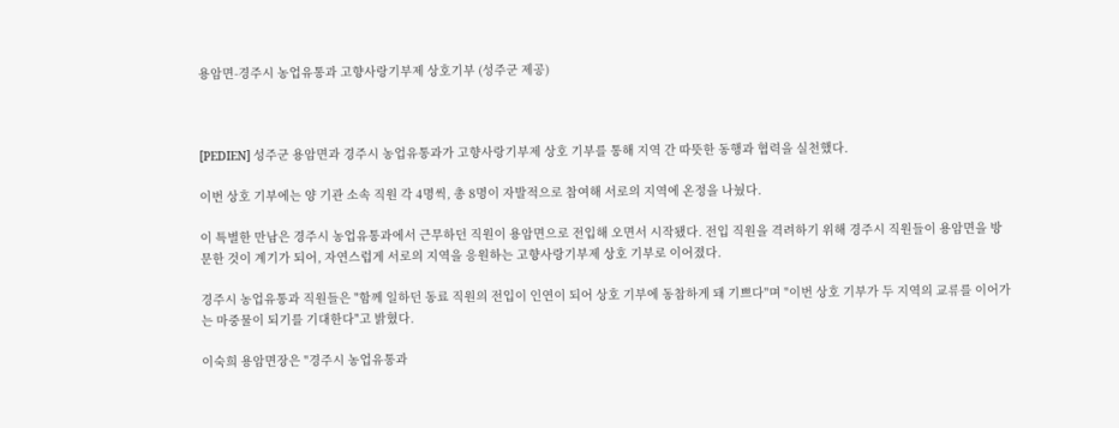용암면-경주시 농업유통과 고향사랑기부제 상호기부 (성주군 제공)



[PEDIEN] 성주군 용암면과 경주시 농업유통과가 고향사랑기부제 상호 기부를 통해 지역 간 따뜻한 동행과 협력을 실천했다.

이번 상호 기부에는 양 기관 소속 직원 각 4명씩, 총 8명이 자발적으로 참여해 서로의 지역에 온정을 나눴다.

이 특별한 만남은 경주시 농업유통과에서 근무하던 직원이 용암면으로 전입해 오면서 시작됐다. 전입 직원을 격려하기 위해 경주시 직원들이 용암면을 방문한 것이 계기가 되어, 자연스럽게 서로의 지역을 응원하는 고향사랑기부제 상호 기부로 이어졌다.

경주시 농업유통과 직원들은 "함께 일하던 동료 직원의 전입이 인연이 되어 상호 기부에 동참하게 돼 기쁘다"며 "이번 상호 기부가 두 지역의 교류를 이어가는 마중물이 되기를 기대한다"고 밝혔다.

이숙희 용암면장은 "경주시 농업유통과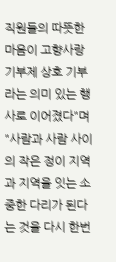직원들의 따뜻한 마음이 고향사랑기부제 상호 기부라는 의미 있는 행사로 이어졌다"며 "사람과 사람 사이의 작은 정이 지역과 지역을 잇는 소중한 다리가 된다는 것을 다시 한번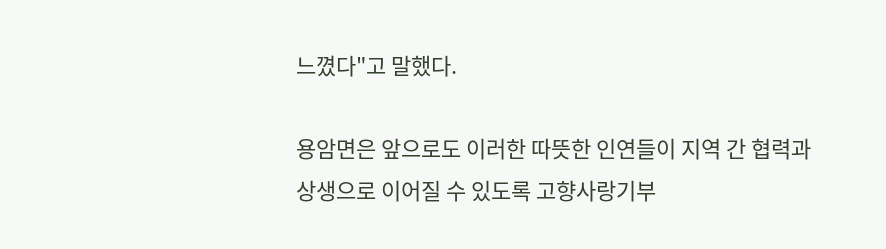느꼈다"고 말했다.

용암면은 앞으로도 이러한 따뜻한 인연들이 지역 간 협력과 상생으로 이어질 수 있도록 고향사랑기부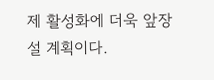제 활성화에 더욱 앞장설 계획이다.